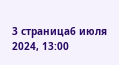3 страница6 июля 2024, 13:00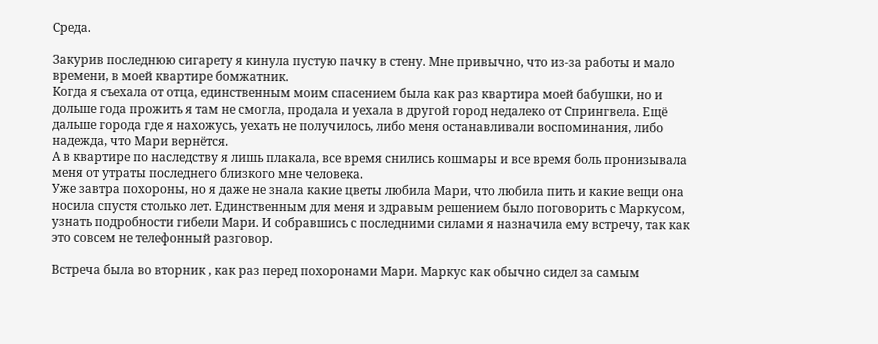Среда.

Закурив последнюю сигарету я кинула пустую пачку в стену. Мне привычно, что из-за работы и мало времени, в моей квартире бомжатник.
Когда я съехала от отца, единственным моим спасением была как раз квартира моей бабушки, но и дольше года прожить я там не смогла, продала и уехала в другой город недалеко от Спрингвела. Ещё дальше города где я нахожусь, уехать не получилось, либо меня останавливали воспоминания, либо надежда, что Мари вернётся.
А в квартире по наследству я лишь плакала, все время снились кошмары и все время боль пронизывала меня от утраты последнего близкого мне человека.
Уже завтра похороны, но я даже не знала какие цветы любила Мари, что любила пить и какие вещи она носила спустя столько лет. Единственным для меня и здравым решением было поговорить с Маркусом, узнать подробности гибели Мари. И собравшись с последними силами я назначила ему встречу, так как это совсем не телефонный разговор.

Встреча была во вторник , как раз перед похоронами Мари. Маркус как обычно сидел за самым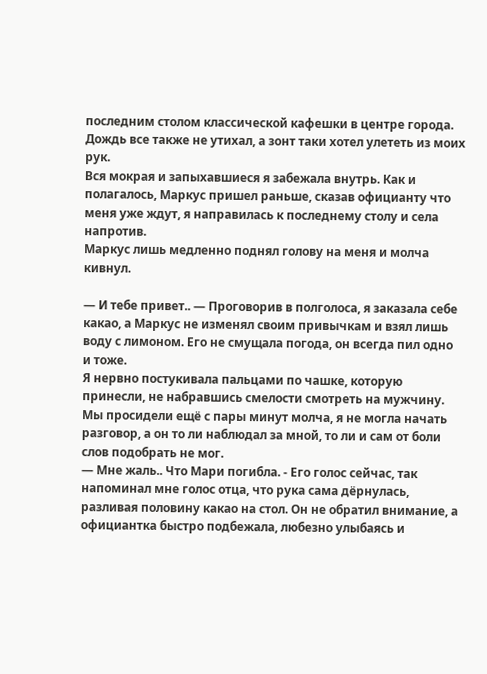последним столом классической кафешки в центре города. Дождь все также не утихал, а зонт таки хотел улететь из моих рук.
Вся мокрая и запыхавшиеся я забежала внутрь. Как и полагалось, Маркус пришел раньше, сказав официанту что меня уже ждут, я направилась к последнему столу и села напротив.
Маркус лишь медленно поднял голову на меня и молча кивнул.

— И тебе привет.. — Проговорив в полголоса, я заказала себе какао, а Маркус не изменял своим привычкам и взял лишь воду с лимоном. Его не смущала погода, он всегда пил одно и тоже.
Я нервно постукивала пальцами по чашке, которую принесли, не набравшись смелости смотреть на мужчину.
Мы просидели ещё с пары минут молча, я не могла начать разговор, а он то ли наблюдал за мной, то ли и сам от боли слов подобрать не мог.
— Мне жаль.. Что Мари погибла. - Его голос сейчас, так напоминал мне голос отца, что рука сама дёрнулась, разливая половину какао на стол. Он не обратил внимание, а официантка быстро подбежала, любезно улыбаясь и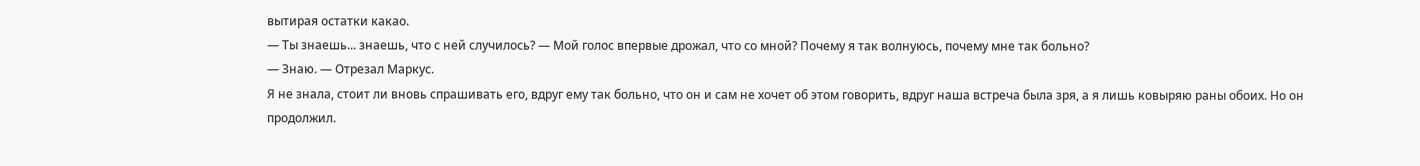вытирая остатки какао.
— Ты знаешь... знаешь, что с ней случилось? — Мой голос впервые дрожал, что со мной? Почему я так волнуюсь, почему мне так больно?
— Знаю. — Отрезал Маркус.
Я не знала, стоит ли вновь спрашивать его, вдруг ему так больно, что он и сам не хочет об этом говорить, вдруг наша встреча была зря, а я лишь ковыряю раны обоих. Но он продолжил.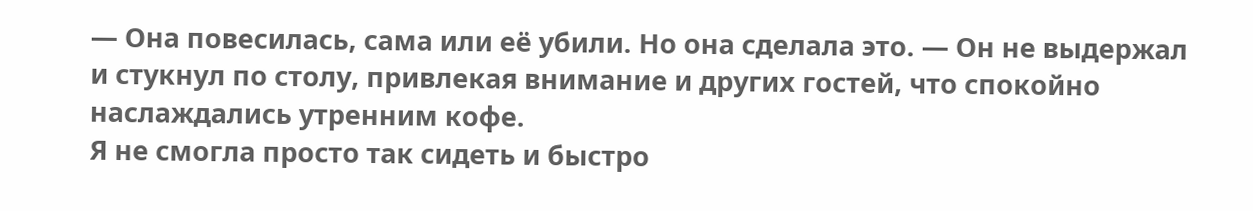— Она повесилась, сама или её убили. Но она сделала это. — Он не выдержал и стукнул по столу, привлекая внимание и других гостей, что спокойно наслаждались утренним кофе.
Я не смогла просто так сидеть и быстро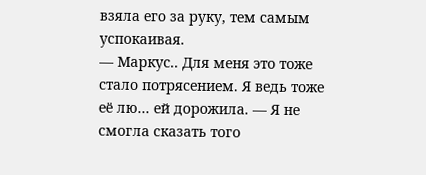взяла его за руку, тем самым успокаивая.
— Маркус.. Для меня это тоже стало потрясением. Я ведь тоже её лю... ей дорожила. — Я не смогла сказать того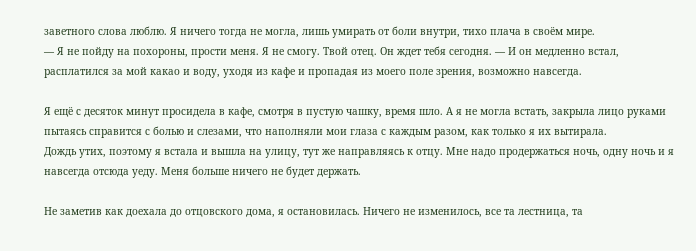заветного слова люблю. Я ничего тогда не могла, лишь умирать от боли внутри, тихо плача в своём мире.
— Я не пойду на похороны, прости меня. Я не смогу. Твой отец. Он ждет тебя сегодня. — И он медленно встал, расплатился за мой какао и воду, уходя из кафе и пропадая из моего поле зрения, возможно навсегда.

Я ещё с десяток минут просидела в кафе, смотря в пустую чашку, время шло. А я не могла встать, закрыла лицо руками пытаясь справится с болью и слезами, что наполняли мои глаза с каждым разом, как только я их вытирала.
Дождь утих, поэтому я встала и вышла на улицу, тут же направляясь к отцу. Мне надо продержаться ночь, одну ночь и я навсегда отсюда уеду. Меня больше ничего не будет держать.

Не заметив как доехала до отцовского дома, я остановилась. Ничего не изменилось, все та лестница, та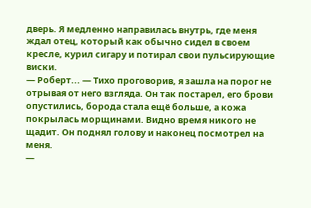дверь. Я медленно направилась внутрь, где меня ждал отец, который как обычно сидел в своем кресле, курил сигару и потирал свои пульсирующие виски.
— Роберт... — Тихо проговорив, я зашла на порог не отрывая от него взгляда. Он так постарел, его брови опустились, борода стала ещё больше, а кожа покрылась морщинами. Видно время никого не щадит. Он поднял голову и наконец посмотрел на меня.
—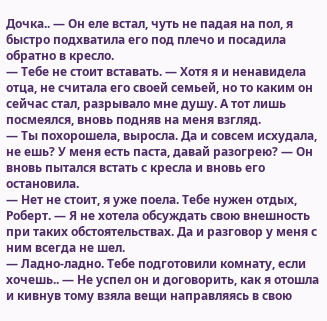Дочка.. — Он еле встал, чуть не падая на пол, я быстро подхватила его под плечо и посадила обратно в кресло.
— Тебе не стоит вставать. — Хотя я и ненавидела отца, не считала его своей семьей, но то каким он сейчас стал, разрывало мне душу. А тот лишь посмеялся, вновь подняв на меня взгляд.
— Ты похорошела, выросла. Да и совсем исхудала, не ешь? У меня есть паста, давай разогрею? — Он вновь пытался встать с кресла и вновь его остановила.
— Нет не стоит, я уже поела. Тебе нужен отдых, Роберт. — Я не хотела обсуждать свою внешность при таких обстоятельствах. Да и разговор у меня с ним всегда не шел.
— Ладно-ладно. Тебе подготовили комнату, если хочешь.. — Не успел он и договорить, как я отошла и кивнув тому взяла вещи направляясь в свою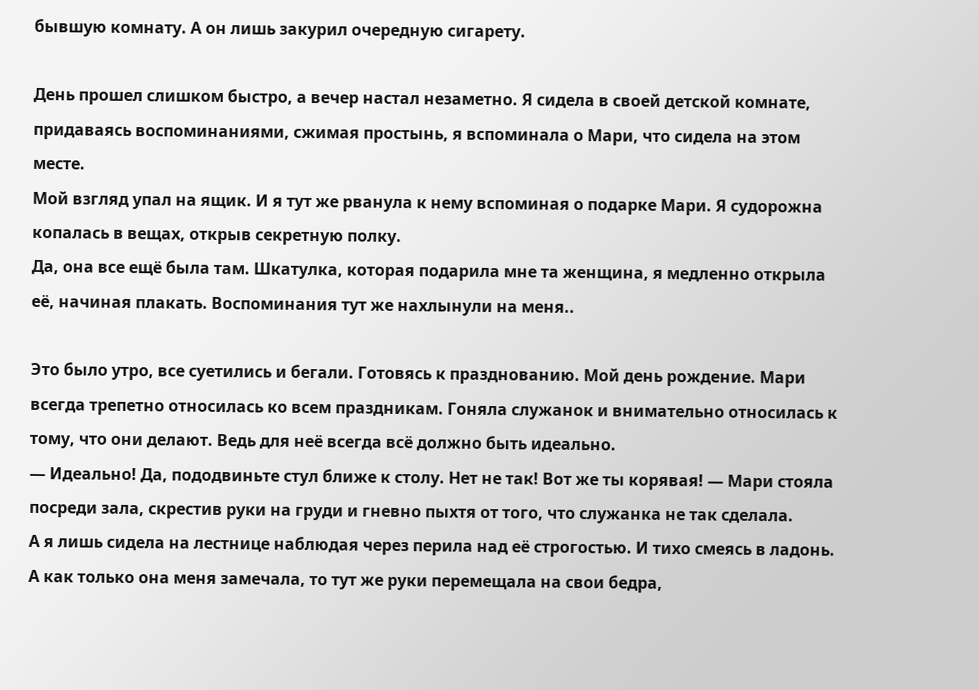бывшую комнату. А он лишь закурил очередную сигарету.

День прошел слишком быстро, а вечер настал незаметно. Я сидела в своей детской комнате, придаваясь воспоминаниями, сжимая простынь, я вспоминала о Мари, что сидела на этом месте.
Мой взгляд упал на ящик. И я тут же рванула к нему вспоминая о подарке Мари. Я судорожна копалась в вещах, открыв секретную полку.
Да, она все ещё была там. Шкатулка, которая подарила мне та женщина, я медленно открыла её, начиная плакать. Воспоминания тут же нахлынули на меня..

Это было утро, все суетились и бегали. Готовясь к празднованию. Мой день рождение. Мари всегда трепетно относилась ко всем праздникам. Гоняла служанок и внимательно относилась к тому, что они делают. Ведь для неё всегда всё должно быть идеально.
— Идеально! Да, пододвиньте стул ближе к столу. Нет не так! Вот же ты корявая! — Мари стояла посреди зала, скрестив руки на груди и гневно пыхтя от того, что служанка не так сделала.
А я лишь сидела на лестнице наблюдая через перила над её строгостью. И тихо смеясь в ладонь. А как только она меня замечала, то тут же руки перемещала на свои бедра,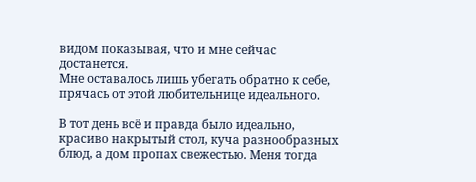видом показывая, что и мне сейчас достанется.
Мне оставалось лишь убегать обратно к себе, прячась от этой любительнице идеального.

В тот день всё и правда было идеально, красиво накрытый стол, куча разнообразных блюд, а дом пропах свежестью. Меня тогда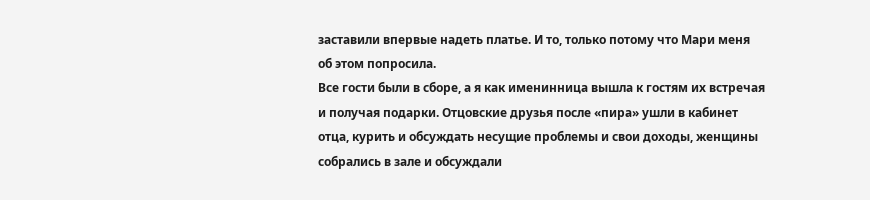заставили впервые надеть платье. И то, только потому что Мари меня об этом попросила.
Все гости были в сборе, а я как именинница вышла к гостям их встречая и получая подарки. Отцовские друзья после «пира» ушли в кабинет отца, курить и обсуждать несущие проблемы и свои доходы, женщины собрались в зале и обсуждали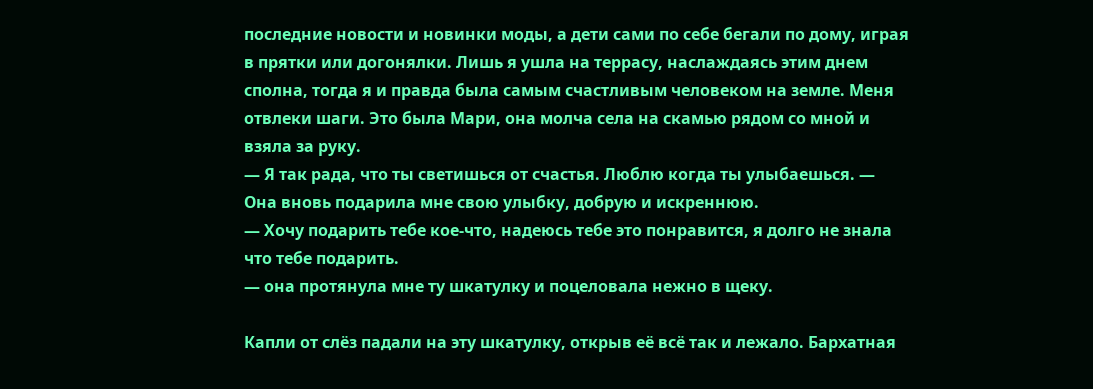последние новости и новинки моды, а дети сами по себе бегали по дому, играя в прятки или догонялки. Лишь я ушла на террасу, наслаждаясь этим днем сполна, тогда я и правда была самым счастливым человеком на земле. Меня отвлеки шаги. Это была Мари, она молча села на скамью рядом со мной и взяла за руку.
— Я так рада, что ты светишься от счастья. Люблю когда ты улыбаешься. — Она вновь подарила мне свою улыбку, добрую и искреннюю.
— Хочу подарить тебе кое-что, надеюсь тебе это понравится, я долго не знала что тебе подарить.
— она протянула мне ту шкатулку и поцеловала нежно в щеку.

Капли от слёз падали на эту шкатулку, открыв её всё так и лежало. Бархатная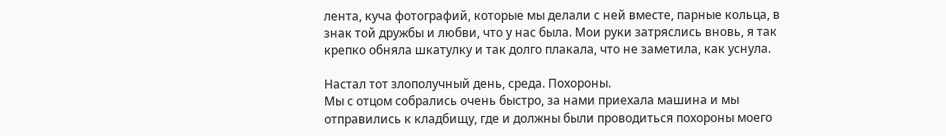лента, куча фотографий, которые мы делали с ней вместе, парные кольца, в знак той дружбы и любви, что у нас была. Мои руки затряслись вновь, я так крепко обняла шкатулку и так долго плакала, что не заметила, как уснула.

Настал тот злополучный день, среда. Похороны.
Мы с отцом собрались очень быстро, за нами приехала машина и мы отправились к кладбищу, где и должны были проводиться похороны моего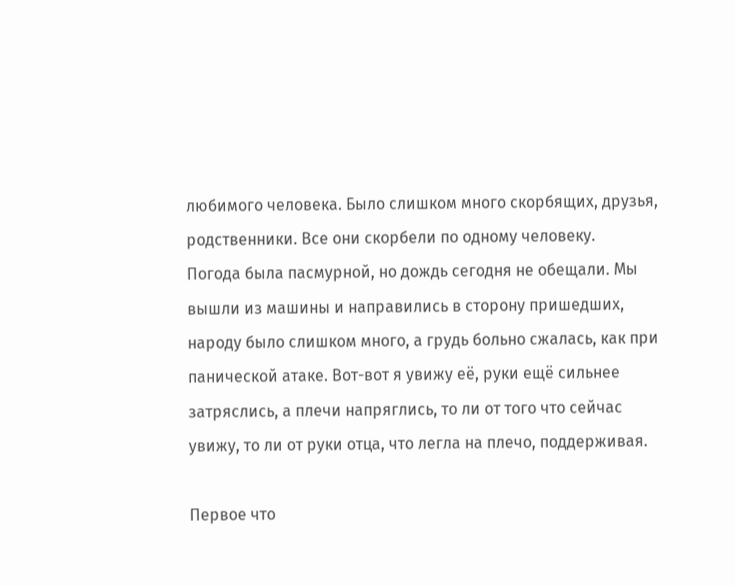любимого человека. Было слишком много скорбящих, друзья, родственники. Все они скорбели по одному человеку.
Погода была пасмурной, но дождь сегодня не обещали. Мы вышли из машины и направились в сторону пришедших, народу было слишком много, а грудь больно сжалась, как при панической атаке. Вот-вот я увижу её, руки ещё сильнее затряслись, а плечи напряглись, то ли от того что сейчас увижу, то ли от руки отца, что легла на плечо, поддерживая.

Первое что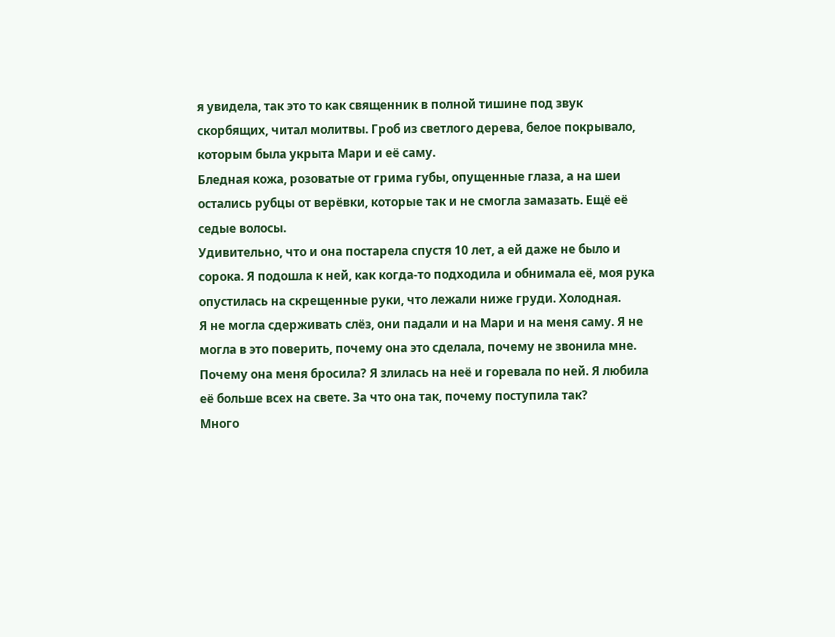я увидела, так это то как священник в полной тишине под звук скорбящих, читал молитвы. Гроб из светлого дерева, белое покрывало, которым была укрыта Мари и её саму.
Бледная кожа, розоватые от грима губы, опущенные глаза, а на шеи остались рубцы от верёвки, которые так и не смогла замазать. Ещё её седые волосы.
Удивительно, что и она постарела спустя 10 лет, а ей даже не было и сорока. Я подошла к ней, как когда-то подходила и обнимала её, моя рука опустилась на скрещенные руки, что лежали ниже груди. Холодная.
Я не могла сдерживать слёз, они падали и на Мари и на меня саму. Я не могла в это поверить, почему она это сделала, почему не звонила мне. Почему она меня бросила? Я злилась на неё и горевала по ней. Я любила её больше всех на свете. За что она так, почему поступила так?
Много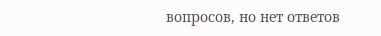вопросов, но нет ответов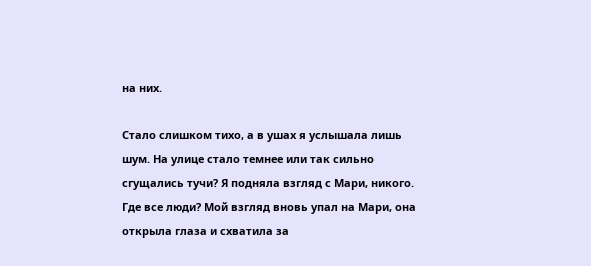на них.

Стало слишком тихо, а в ушах я услышала лишь шум. На улице стало темнее или так сильно сгущались тучи? Я подняла взгляд с Мари, никого. Где все люди? Мой взгляд вновь упал на Мари, она открыла глаза и схватила за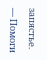запястье.

— Помоги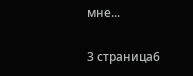мне...

3 страница6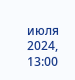июля 2024, 13:00